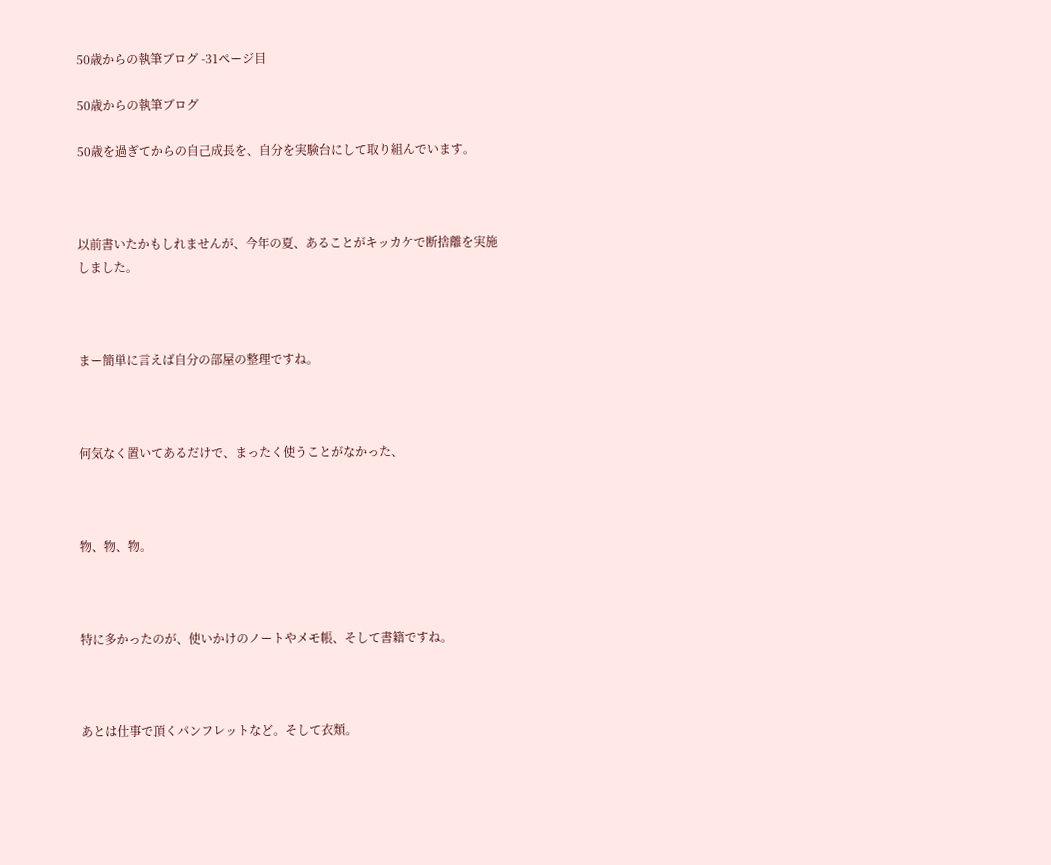50歳からの執筆ブログ -31ページ目

50歳からの執筆ブログ

50歳を過ぎてからの自己成長を、自分を実験台にして取り組んでいます。



以前書いたかもしれませんが、今年の夏、あることがキッカケで断捨離を実施しました。



まー簡単に言えば自分の部屋の整理ですね。



何気なく置いてあるだけで、まったく使うことがなかった、



物、物、物。



特に多かったのが、使いかけのノートやメモ帳、そして書籍ですね。



あとは仕事で頂くパンフレットなど。そして衣類。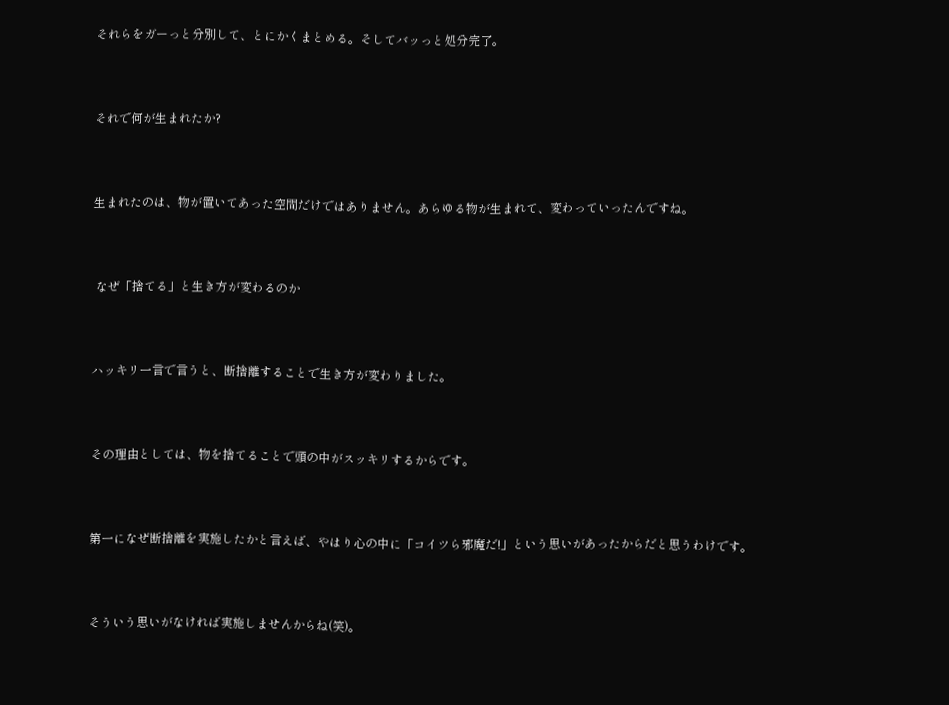それらをガーっと分別して、とにかくまとめる。そしてバッっと処分完了。



それで何が生まれたか?



生まれたのは、物が置いてあった空間だけではありません。あらゆる物が生まれて、変わっていったんですね。



 なぜ「捨てる」と生き方が変わるのか



ハッキリ一言で言うと、断捨離することで生き方が変わりました。



その理由としては、物を捨てることで頭の中がスッキリするからです。



第一になぜ断捨離を実施したかと言えば、やはり心の中に「コイツら邪魔だ!」という思いがあったからだと思うわけです。



そういう思いがなければ実施しませんからね(笑)。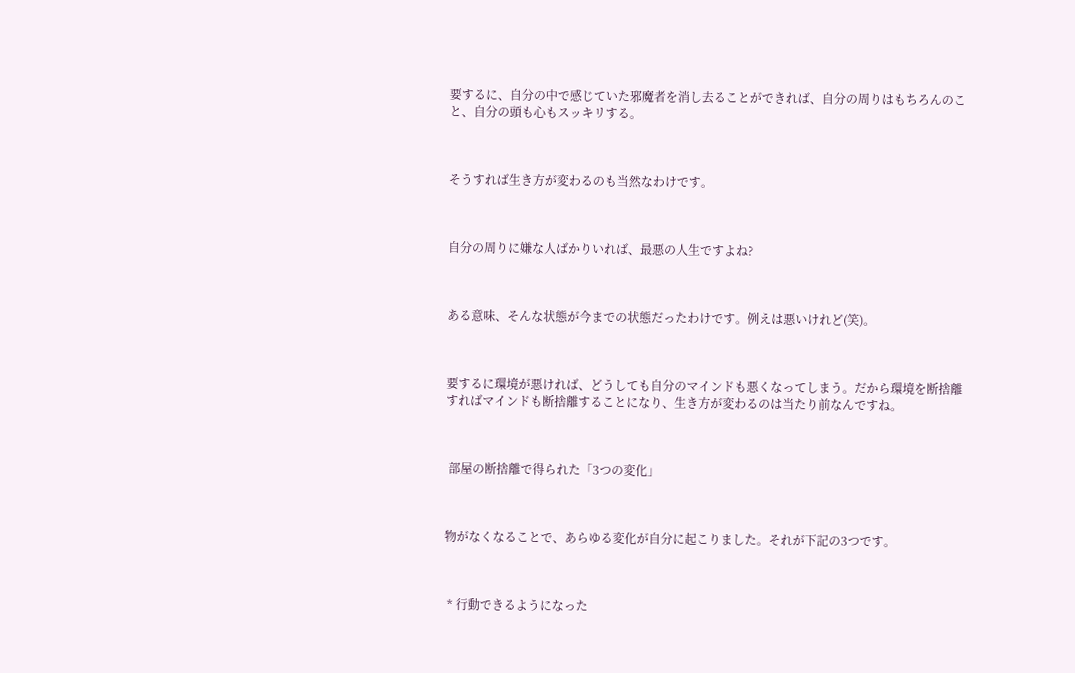要するに、自分の中で感じていた邪魔者を消し去ることができれば、自分の周りはもちろんのこと、自分の頭も心もスッキリする。



そうすれば生き方が変わるのも当然なわけです。



自分の周りに嫌な人ばかりいれば、最悪の人生ですよね?



ある意味、そんな状態が今までの状態だったわけです。例えは悪いけれど(笑)。



要するに環境が悪ければ、どうしても自分のマインドも悪くなってしまう。だから環境を断捨離すればマインドも断捨離することになり、生き方が変わるのは当たり前なんですね。



 部屋の断捨離で得られた「3つの変化」



物がなくなることで、あらゆる変化が自分に起こりました。それが下記の3つです。



 * 行動できるようになった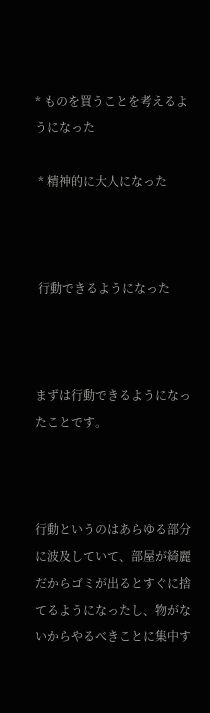* ものを買うことを考えるようになった

 * 精神的に大人になった



 行動できるようになった



まずは行動できるようになったことです。



行動というのはあらゆる部分に波及していて、部屋が綺麗だからゴミが出るとすぐに捨てるようになったし、物がないからやるべきことに集中す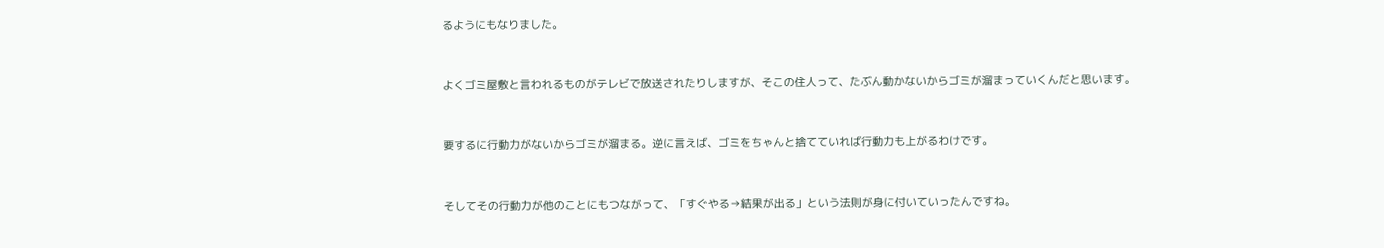るようにもなりました。



よくゴミ屋敷と言われるものがテレビで放送されたりしますが、そこの住人って、たぶん動かないからゴミが溜まっていくんだと思います。



要するに行動力がないからゴミが溜まる。逆に言えば、ゴミをちゃんと捨てていれば行動力も上がるわけです。



そしてその行動力が他のことにもつながって、「すぐやる→結果が出る」という法則が身に付いていったんですね。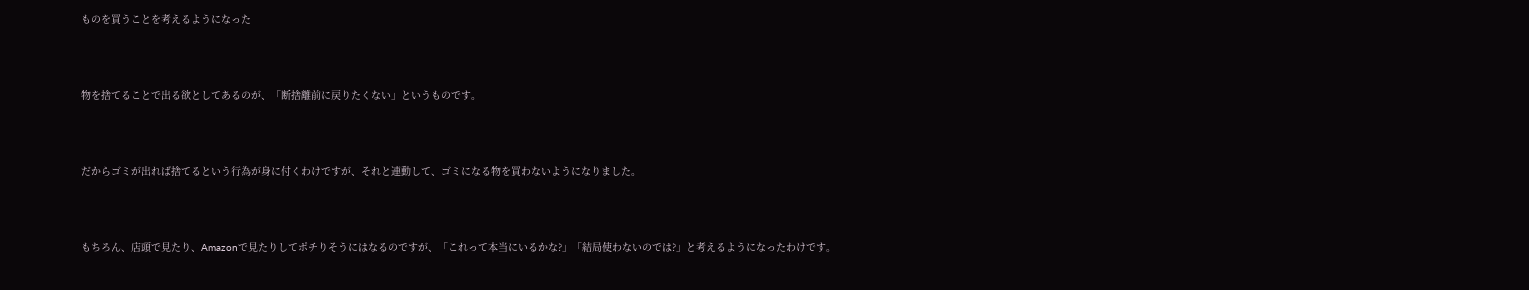ものを買うことを考えるようになった



物を捨てることで出る欲としてあるのが、「断捨離前に戻りたくない」というものです。



だからゴミが出れば捨てるという行為が身に付くわけですが、それと連動して、ゴミになる物を買わないようになりました。



もちろん、店頭で見たり、Amazonで見たりしてポチりそうにはなるのですが、「これって本当にいるかな?」「結局使わないのでは?」と考えるようになったわけです。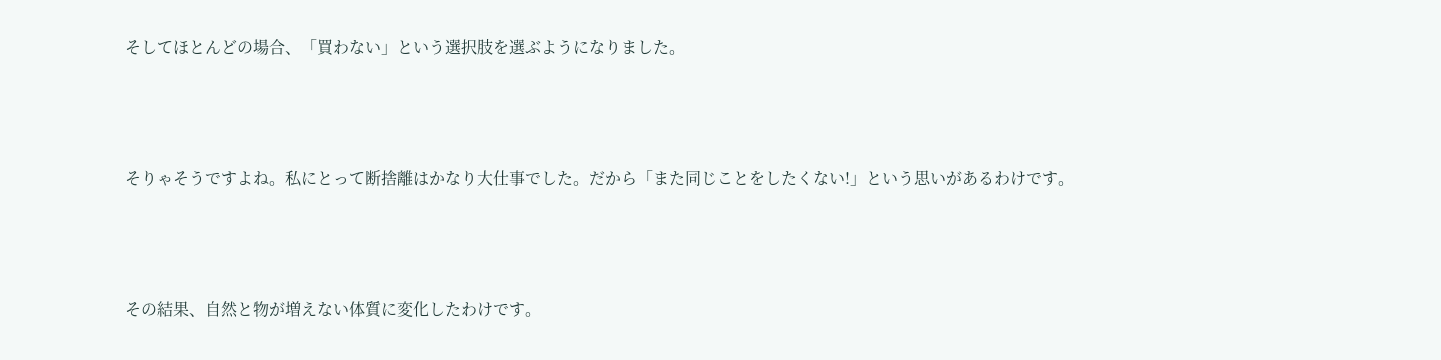そしてほとんどの場合、「買わない」という選択肢を選ぶようになりました。



そりゃそうですよね。私にとって断捨離はかなり大仕事でした。だから「また同じことをしたくない!」という思いがあるわけです。



その結果、自然と物が増えない体質に変化したわけです。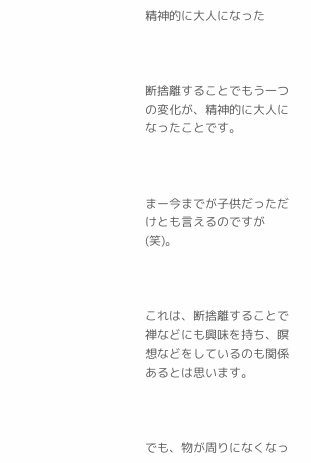精神的に大人になった



断捨離することでもう一つの変化が、精神的に大人になったことです。



まー今までが子供だっただけとも言えるのですが(笑)。



これは、断捨離することで禅などにも興味を持ち、瞑想などをしているのも関係あるとは思います。



でも、物が周りになくなっ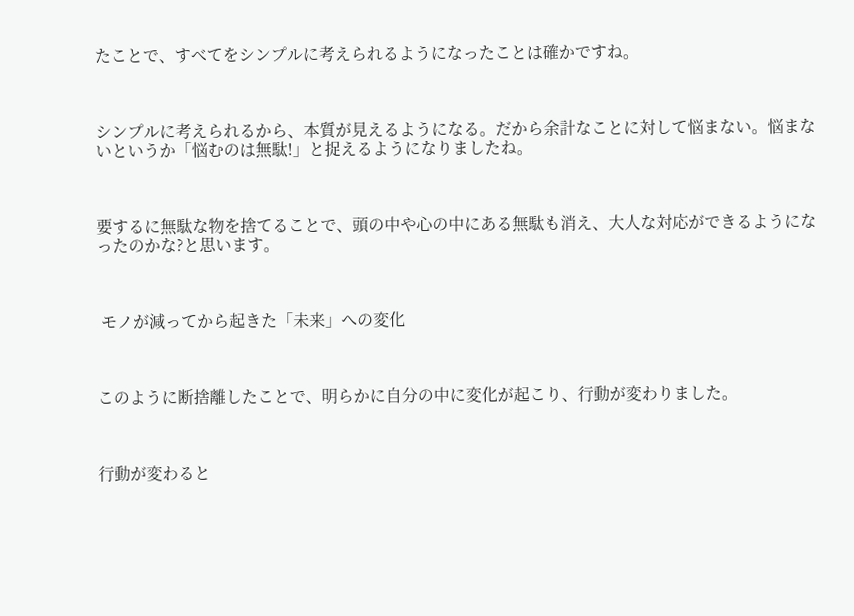たことで、すべてをシンプルに考えられるようになったことは確かですね。



シンプルに考えられるから、本質が見えるようになる。だから余計なことに対して悩まない。悩まないというか「悩むのは無駄!」と捉えるようになりましたね。



要するに無駄な物を捨てることで、頭の中や心の中にある無駄も消え、大人な対応ができるようになったのかな?と思います。



 モノが減ってから起きた「未来」への変化



このように断捨離したことで、明らかに自分の中に変化が起こり、行動が変わりました。



行動が変わると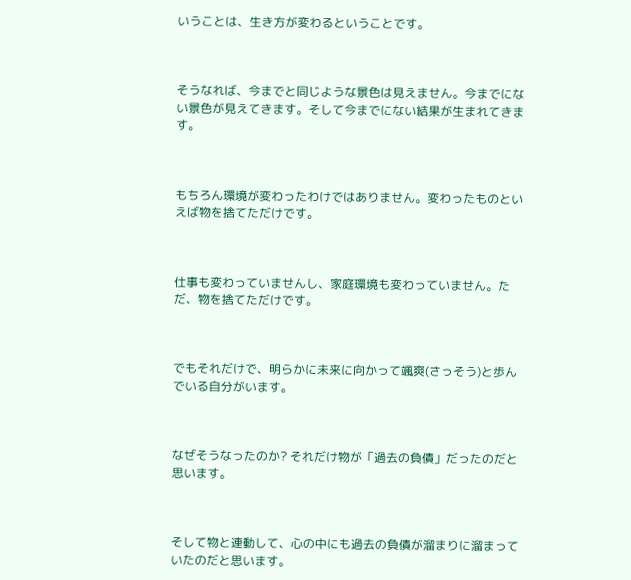いうことは、生き方が変わるということです。



そうなれば、今までと同じような景色は見えません。今までにない景色が見えてきます。そして今までにない結果が生まれてきます。



もちろん環境が変わったわけではありません。変わったものといえば物を捨てただけです。



仕事も変わっていませんし、家庭環境も変わっていません。ただ、物を捨てただけです。



でもそれだけで、明らかに未来に向かって颯爽(さっそう)と歩んでいる自分がいます。



なぜそうなったのか? それだけ物が「過去の負債」だったのだと思います。



そして物と連動して、心の中にも過去の負債が溜まりに溜まっていたのだと思います。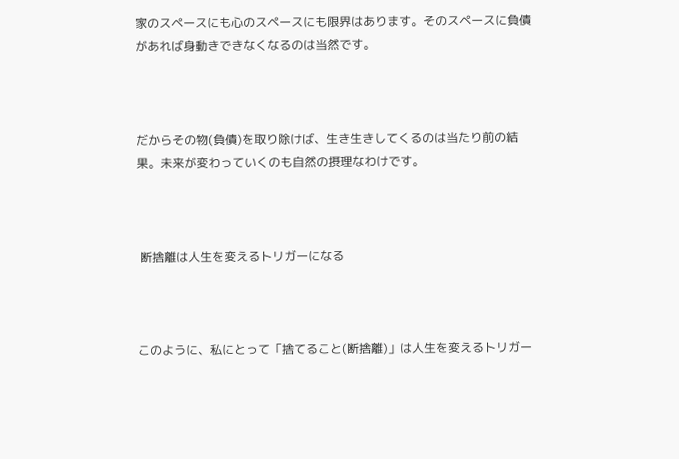家のスペースにも心のスペースにも限界はあります。そのスペースに負債があれば身動きできなくなるのは当然です。



だからその物(負債)を取り除けば、生き生きしてくるのは当たり前の結果。未来が変わっていくのも自然の摂理なわけです。



 断捨離は人生を変えるトリガーになる



このように、私にとって「捨てること(断捨離)」は人生を変えるトリガー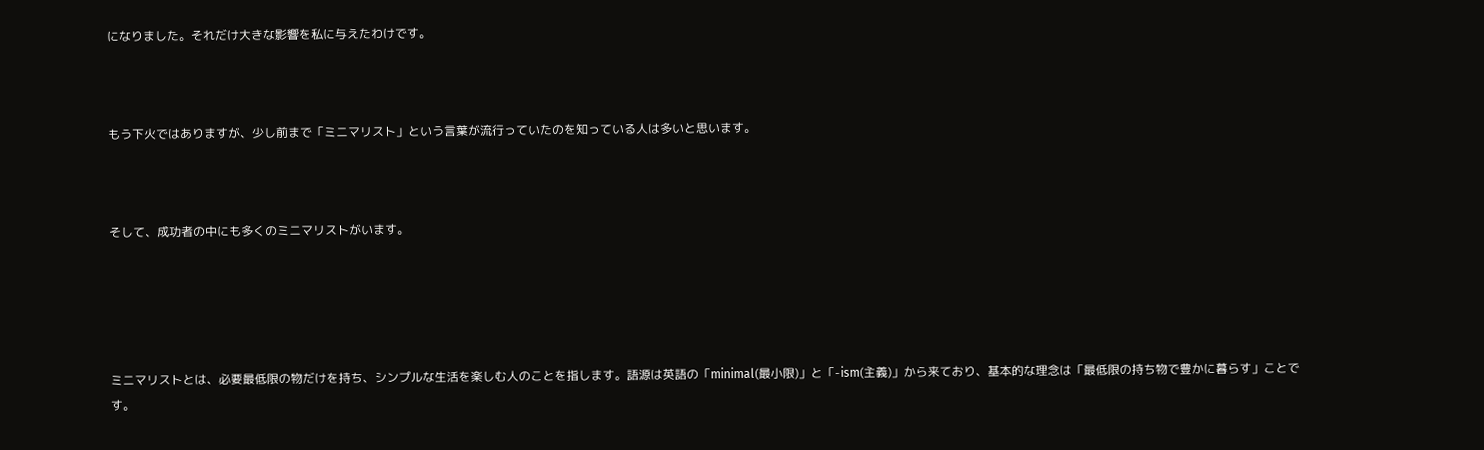になりました。それだけ大きな影響を私に与えたわけです。



もう下火ではありますが、少し前まで「ミニマリスト」という言葉が流行っていたのを知っている人は多いと思います。



そして、成功者の中にも多くのミニマリストがいます。





ミニマリストとは、必要最低限の物だけを持ち、シンプルな生活を楽しむ人のことを指します。語源は英語の「minimal(最小限)」と「-ism(主義)」から来ており、基本的な理念は「最低限の持ち物で豊かに暮らす」ことです。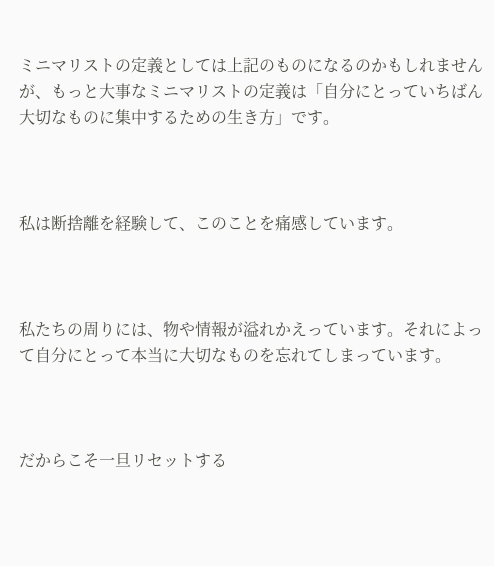ミニマリストの定義としては上記のものになるのかもしれませんが、もっと大事なミニマリストの定義は「自分にとっていちばん大切なものに集中するための生き方」です。



私は断捨離を経験して、このことを痛感しています。



私たちの周りには、物や情報が溢れかえっています。それによって自分にとって本当に大切なものを忘れてしまっています。



だからこそ一旦リセットする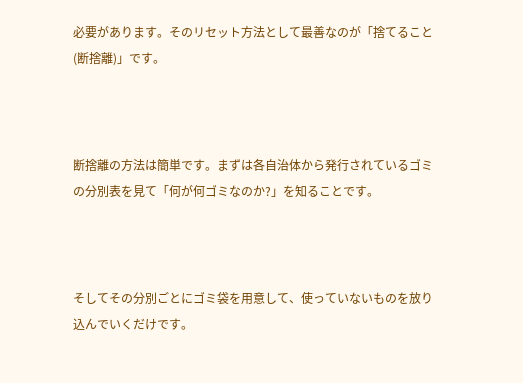必要があります。そのリセット方法として最善なのが「捨てること(断捨離)」です。



断捨離の方法は簡単です。まずは各自治体から発行されているゴミの分別表を見て「何が何ゴミなのか?」を知ることです。



そしてその分別ごとにゴミ袋を用意して、使っていないものを放り込んでいくだけです。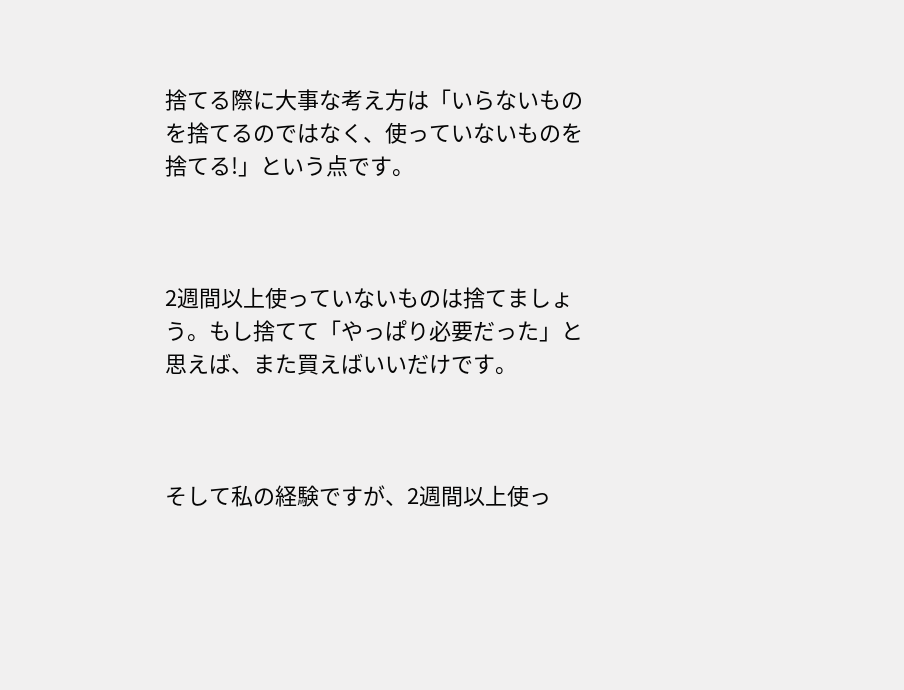捨てる際に大事な考え方は「いらないものを捨てるのではなく、使っていないものを捨てる!」という点です。



2週間以上使っていないものは捨てましょう。もし捨てて「やっぱり必要だった」と思えば、また買えばいいだけです。



そして私の経験ですが、2週間以上使っ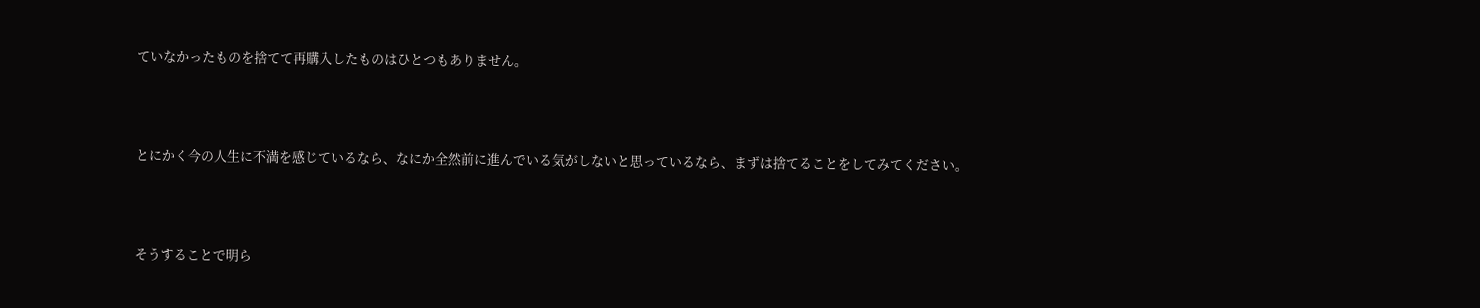ていなかったものを捨てて再購入したものはひとつもありません。



とにかく今の人生に不満を感じているなら、なにか全然前に進んでいる気がしないと思っているなら、まずは捨てることをしてみてください。



そうすることで明ら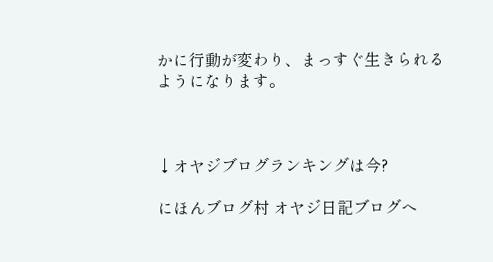かに行動が変わり、まっすぐ生きられるようになります。



↓オヤジブログランキングは今?

にほんブログ村 オヤジ日記ブログへ